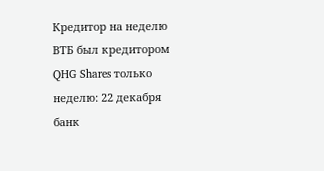Кредитор на неделю
ВТБ был кредитором QHG Shares только неделю: 22 декабря банк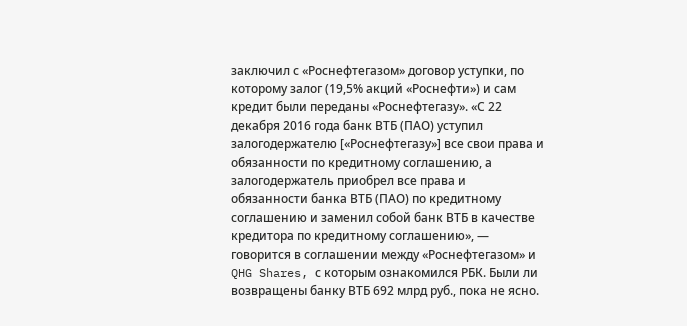заключил с «Роснефтегазом» договор уступки, по которому залог (19,5% акций «Роснефти») и сам кредит были переданы «Роснефтегазу». «С 22 декабря 2016 года банк ВТБ (ПАО) уступил залогодержателю [«Роснефтегазу»] все свои права и обязанности по кредитному соглашению, а залогодержатель приобрел все права и обязанности банка ВТБ (ПАО) по кредитному соглашению и заменил собой банк ВТБ в качестве кредитора по кредитному соглашению», — говорится в соглашении между «Роснефтегазом» и QHG Shares, с которым ознакомился РБК. Были ли возвращены банку ВТБ 692 млрд руб., пока не ясно.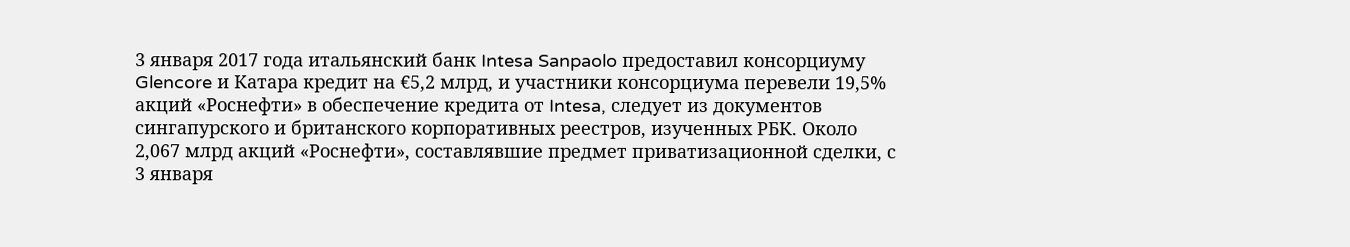3 января 2017 года итальянский банк Intesa Sanpaolo предоставил консорциуму Glencore и Катара кредит на €5,2 млрд, и участники консорциума перевели 19,5% акций «Роснефти» в обеспечение кредита от Intesa, следует из документов сингапурского и британского корпоративных реестров, изученных РБК. Около 2,067 млрд акций «Роснефти», составлявшие предмет приватизационной сделки, с 3 января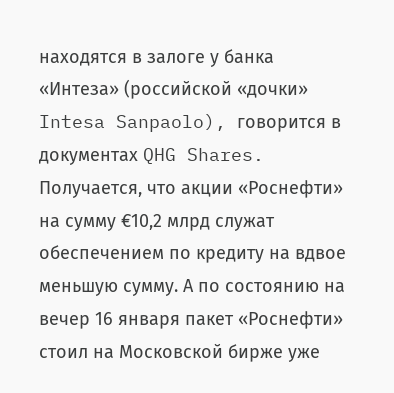находятся в залоге у банка «Интеза» (российской «дочки» Intesa Sanpaolo), говорится в документах QHG Shares. Получается, что акции «Роснефти» на сумму €10,2 млрд служат обеспечением по кредиту на вдвое меньшую сумму. А по состоянию на вечер 16 января пакет «Роснефти» стоил на Московской бирже уже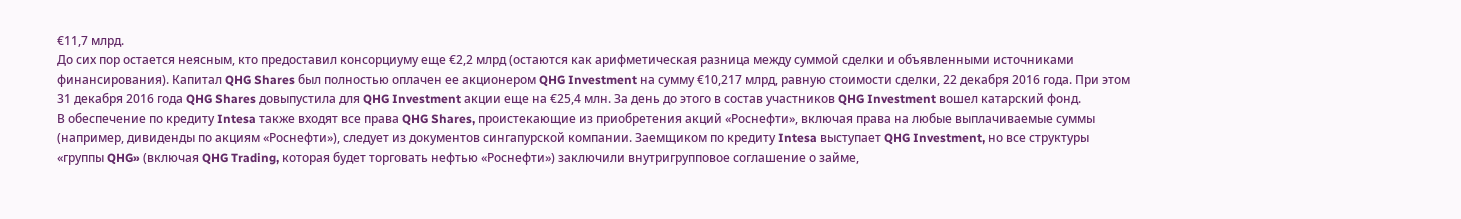€11,7 млрд.
До сих пор остается неясным, кто предоставил консорциуму еще €2,2 млрд (остаются как арифметическая разница между суммой сделки и объявленными источниками финансирования). Капитал QHG Shares был полностью оплачен ее акционером QHG Investment на сумму €10,217 млрд, равную стоимости сделки, 22 декабря 2016 года. При этом 31 декабря 2016 года QHG Shares довыпустила для QHG Investment акции еще на €25,4 млн. За день до этого в состав участников QHG Investment вошел катарский фонд.
В обеспечение по кредиту Intesa также входят все права QHG Shares, проистекающие из приобретения акций «Роснефти», включая права на любые выплачиваемые суммы (например, дивиденды по акциям «Роснефти»), следует из документов сингапурской компании. Заемщиком по кредиту Intesa выступает QHG Investment, но все структуры «группы QHG» (включая QHG Trading, которая будет торговать нефтью «Роснефти») заключили внутригрупповое соглашение о займе,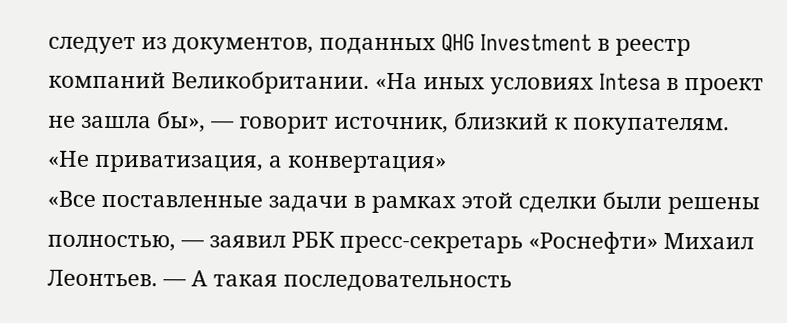следует из документов, поданных QHG Investment в реестр компаний Великобритании. «На иных условиях Intesa в проект не зашла бы», — говорит источник, близкий к покупателям.
«Не приватизация, а конвертация»
«Все поставленные задачи в рамках этой сделки были решены полностью, — заявил РБК пресс-секретарь «Роснефти» Михаил Леонтьев. — А такая последовательность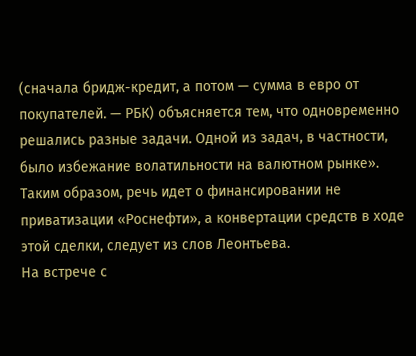(сначала бридж-кредит, а потом — сумма в евро от покупателей. — РБК) объясняется тем, что одновременно решались разные задачи. Одной из задач, в частности, было избежание волатильности на валютном рынке». Таким образом, речь идет о финансировании не приватизации «Роснефти», а конвертации средств в ходе этой сделки, следует из слов Леонтьева.
На встрече с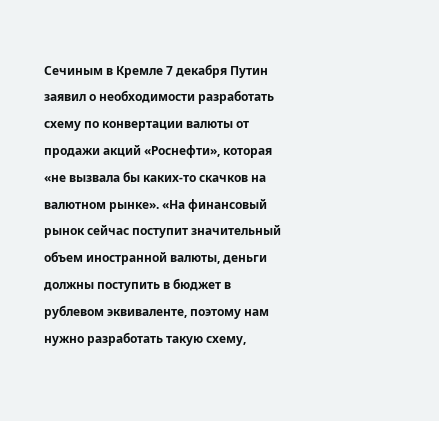Сечиным в Кремле 7 декабря Путин заявил о необходимости разработать схему по конвертации валюты от продажи акций «Роснефти», которая «не вызвала бы каких-то скачков на валютном рынке». «На финансовый рынок сейчас поступит значительный объем иностранной валюты, деньги должны поступить в бюджет в рублевом эквиваленте, поэтому нам нужно разработать такую схему,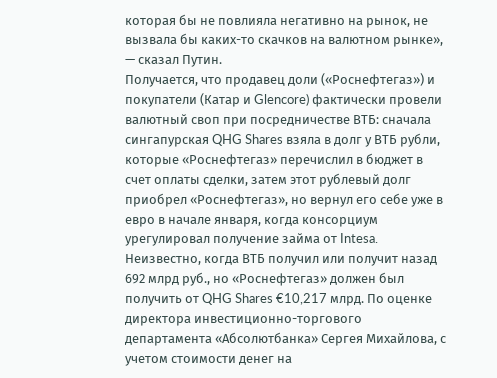которая бы не повлияла негативно на рынок, не вызвала бы каких-то скачков на валютном рынке», — сказал Путин.
Получается, что продавец доли («Роснефтегаз») и покупатели (Катар и Glencore) фактически провели валютный своп при посредничестве ВТБ: сначала сингапурская QHG Shares взяла в долг у ВТБ рубли, которые «Роснефтегаз» перечислил в бюджет в счет оплаты сделки, затем этот рублевый долг приобрел «Роснефтегаз», но вернул его себе уже в евро в начале января, когда консорциум урегулировал получение займа от Intesa. Неизвестно, когда ВТБ получил или получит назад 692 млрд руб., но «Роснефтегаз» должен был получить от QHG Shares €10,217 млрд. По оценке директора инвестиционно-торгового департамента «Абсолютбанка» Сергея Михайлова, с учетом стоимости денег на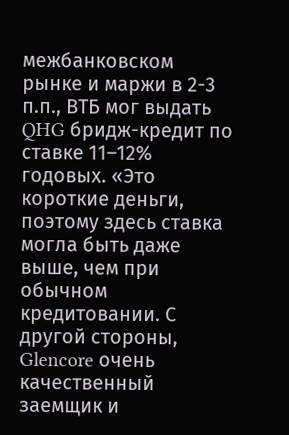межбанковском рынке и маржи в 2-3 п.п., ВТБ мог выдать QHG бридж-кредит по ставке 11–12% годовых. «Это короткие деньги, поэтому здесь ставка могла быть даже выше, чем при обычном кредитовании. С другой стороны, Glencore очень качественный заемщик и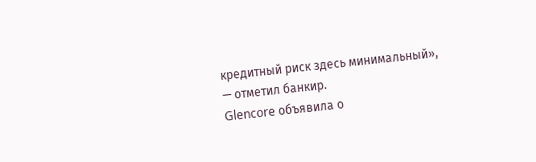кредитный риск здесь минимальный», — отметил банкир.
Glencore объявила о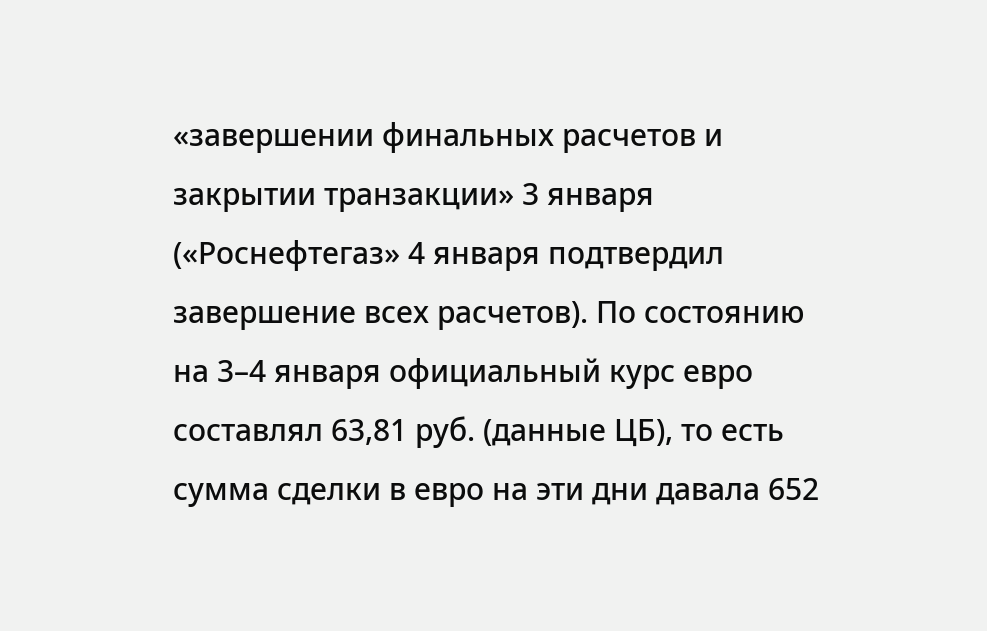«завершении финальных расчетов и закрытии транзакции» 3 января («Роснефтегаз» 4 января подтвердил завершение всех расчетов). По состоянию на 3–4 января официальный курс евро составлял 63,81 руб. (данные ЦБ), то есть сумма сделки в евро на эти дни давала 652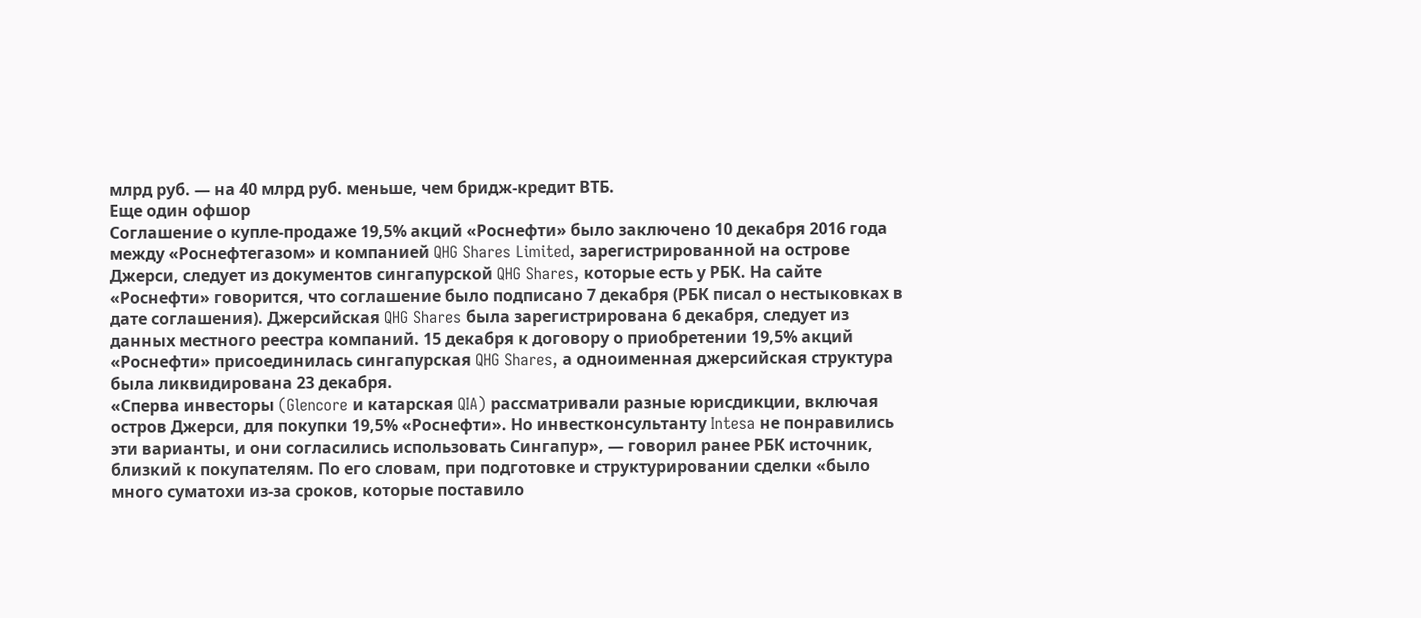млрд руб. — на 40 млрд руб. меньше, чем бридж-кредит ВТБ.
Еще один офшор
Соглашение о купле-продаже 19,5% акций «Роснефти» было заключено 10 декабря 2016 года между «Роснефтегазом» и компанией QHG Shares Limited, зарегистрированной на острове Джерси, следует из документов сингапурской QHG Shares, которые есть у РБК. На сайте «Роснефти» говорится, что соглашение было подписано 7 декабря (РБК писал о нестыковках в дате соглашения). Джерсийская QHG Shares была зарегистрирована 6 декабря, следует из данных местного реестра компаний. 15 декабря к договору о приобретении 19,5% акций «Роснефти» присоединилась сингапурская QHG Shares, а одноименная джерсийская структура была ликвидирована 23 декабря.
«Сперва инвесторы (Glencore и катарская QIA) рассматривали разные юрисдикции, включая остров Джерси, для покупки 19,5% «Роснефти». Но инвестконсультанту Intesa не понравились эти варианты, и они согласились использовать Сингапур», — говорил ранее РБК источник, близкий к покупателям. По его словам, при подготовке и структурировании сделки «было много суматохи из-за сроков, которые поставило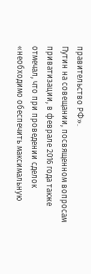правительство РФ».
Путин на совещании, посвященном вопросам приватизации, в феврале 2016 года также отмечал, что при проведении сделок «необходимо обеспечить максимальную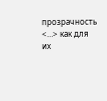прозрачность <…> как для их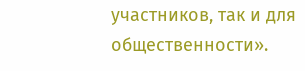участников, так и для общественности».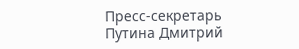Пресс-секретарь Путина Дмитрий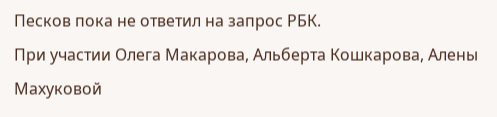Песков пока не ответил на запрос РБК.
При участии Олега Макарова, Альберта Кошкарова, Алены Махуковой